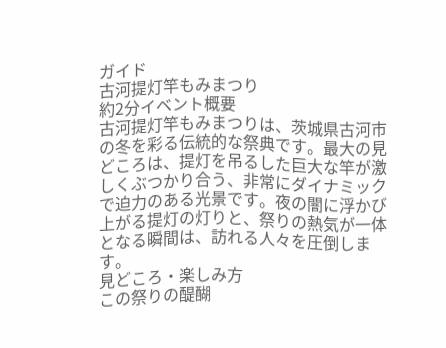ガイド
古河提灯竿もみまつり
約2分イベント概要
古河提灯竿もみまつりは、茨城県古河市の冬を彩る伝統的な祭典です。最大の見どころは、提灯を吊るした巨大な竿が激しくぶつかり合う、非常にダイナミックで迫力のある光景です。夜の闇に浮かび上がる提灯の灯りと、祭りの熱気が一体となる瞬間は、訪れる人々を圧倒します。
見どころ・楽しみ方
この祭りの醍醐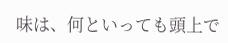味は、何といっても頭上で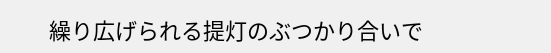繰り広げられる提灯のぶつかり合いで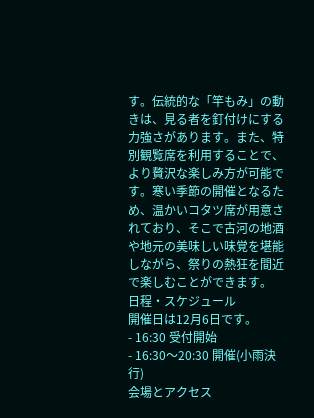す。伝統的な「竿もみ」の動きは、見る者を釘付けにする力強さがあります。また、特別観覧席を利用することで、より贅沢な楽しみ方が可能です。寒い季節の開催となるため、温かいコタツ席が用意されており、そこで古河の地酒や地元の美味しい味覚を堪能しながら、祭りの熱狂を間近で楽しむことができます。
日程・スケジュール
開催日は12月6日です。
- 16:30 受付開始
- 16:30〜20:30 開催(小雨決行)
会場とアクセス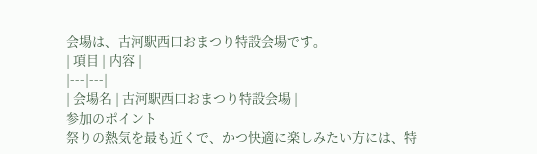会場は、古河駅西口おまつり特設会場です。
| 項目 | 内容 |
|---|---|
| 会場名 | 古河駅西口おまつり特設会場 |
参加のポイント
祭りの熱気を最も近くで、かつ快適に楽しみたい方には、特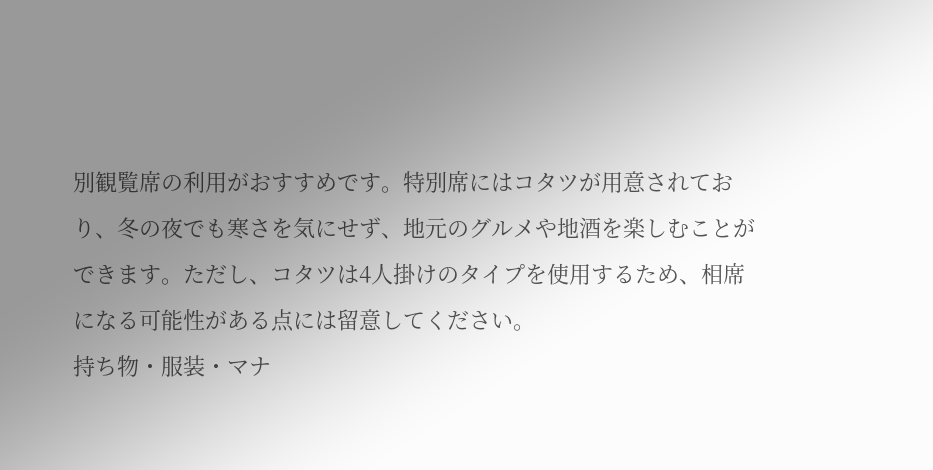別観覧席の利用がおすすめです。特別席にはコタツが用意されており、冬の夜でも寒さを気にせず、地元のグルメや地酒を楽しむことができます。ただし、コタツは4人掛けのタイプを使用するため、相席になる可能性がある点には留意してください。
持ち物・服装・マナ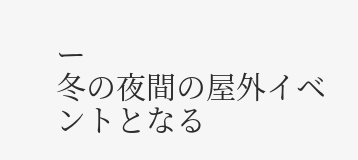ー
冬の夜間の屋外イベントとなる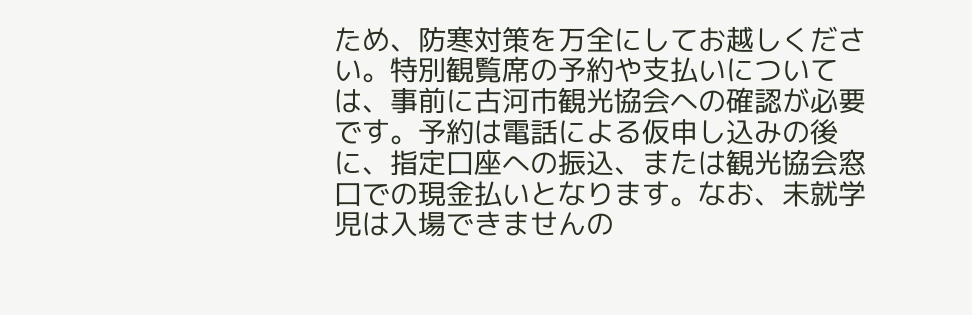ため、防寒対策を万全にしてお越しください。特別観覧席の予約や支払いについては、事前に古河市観光協会への確認が必要です。予約は電話による仮申し込みの後に、指定口座への振込、または観光協会窓口での現金払いとなります。なお、未就学児は入場できませんの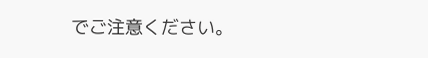でご注意ください。